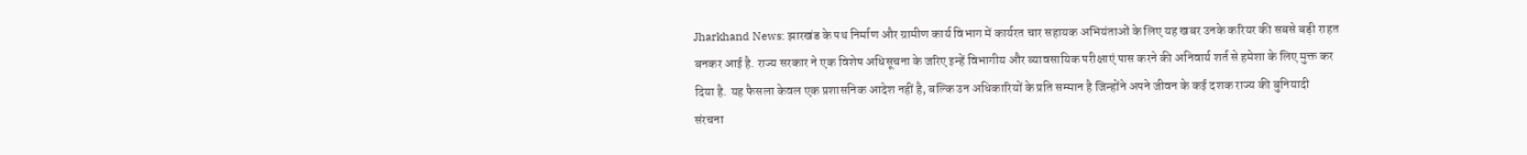Jharkhand News: झारखंड के पथ निर्माण और ग्रामीण कार्य विभाग में कार्यरत चार सहायक अभियंताओं के लिए यह खबर उनके करियर की सबसे बड़ी राहत बनकर आई है. राज्य सरकार ने एक विशेष अधिसूचना के जरिए इन्हें विभागीय और व्यावसायिक परीक्षाएं पास करने की अनिवार्य शर्त से हमेशा के लिए मुक्त कर दिया है. यह फैसला केवल एक प्रशासनिक आदेश नहीं है, बल्कि उन अधिकारियों के प्रति सम्मान है जिन्होंने अपने जीवन के कई दशक राज्य की बुनियादी संरचना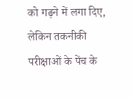को गढ़ने में लगा दिए, लेकिन तकनीकी परीक्षाओं के पेंच के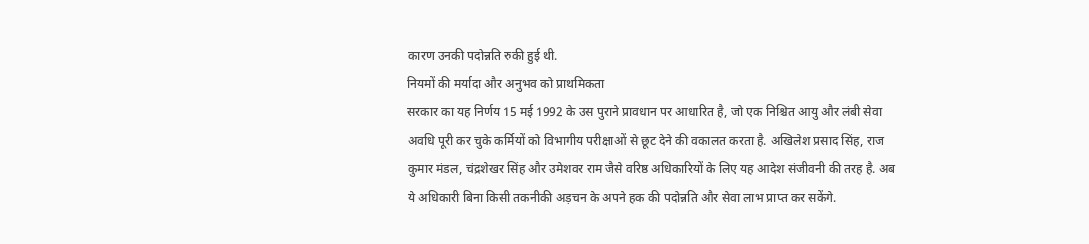कारण उनकी पदोन्नति रुकी हुई थी.
नियमों की मर्यादा और अनुभव को प्राथमिकता
सरकार का यह निर्णय 15 मई 1992 के उस पुराने प्रावधान पर आधारित है, जो एक निश्चित आयु और लंबी सेवा अवधि पूरी कर चुके कर्मियों को विभागीय परीक्षाओं से छूट देने की वकालत करता है. अखिलेश प्रसाद सिंह, राज कुमार मंडल, चंद्रशेखर सिंह और उमेशवर राम जैसे वरिष्ठ अधिकारियों के लिए यह आदेश संजीवनी की तरह है. अब ये अधिकारी बिना किसी तकनीकी अड़चन के अपने हक की पदोन्नति और सेवा लाभ प्राप्त कर सकेंगे.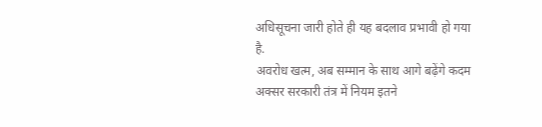अधिसूचना जारी होते ही यह बदलाव प्रभावी हो गया है.
अवरोध खत्म, अब सम्मान के साथ आगे बढ़ेंगे कदम
अक्सर सरकारी तंत्र में नियम इतने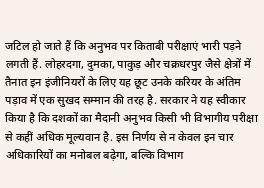जटिल हो जाते हैं कि अनुभव पर किताबी परीक्षाएं भारी पड़ने लगती हैं. लोहरदगा, दुमका, पाकुड़ और चक्रधरपुर जैसे क्षेत्रों में तैनात इन इंजीनियरों के लिए यह छूट उनके करियर के अंतिम पड़ाव में एक सुखद सम्मान की तरह है. सरकार ने यह स्वीकार किया है कि दशकों का मैदानी अनुभव किसी भी विभागीय परीक्षा से कहीं अधिक मूल्यवान है. इस निर्णय से न केवल इन चार अधिकारियों का मनोबल बढ़ेगा, बल्कि विभाग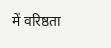में वरिष्ठता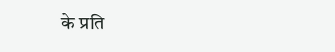के प्रति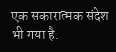एक सकारात्मक संदेश भी गया है.